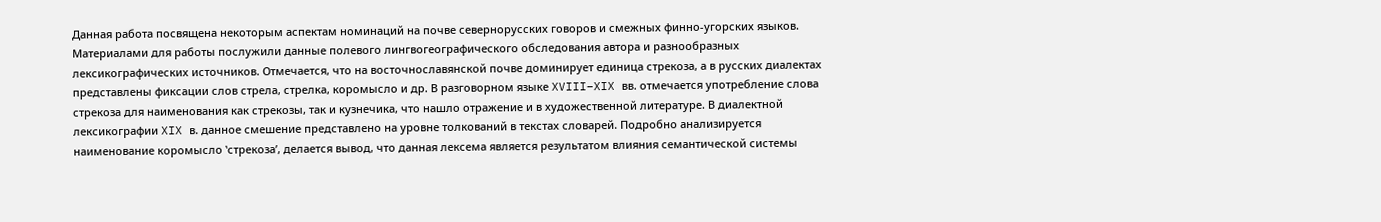Данная работа посвящена некоторым аспектам номинаций на почве севернорусских говоров и смежных финно-угорских языков. Материалами для работы послужили данные полевого лингвогеографического обследования автора и разнообразных лексикографических источников. Отмечается, что на восточнославянской почве доминирует единица стрекоза, а в русских диалектах представлены фиксации слов стрела, стрелка, коромысло и др. В разговорном языке XVIII–XIX вв. отмечается употребление слова стрекоза для наименования как стрекозы, так и кузнечика, что нашло отражение и в художественной литературе. В диалектной лексикографии XIX в. данное смешение представлено на уровне толкований в текстах словарей. Подробно анализируется наименование коромысло ʽстрекозаʼ, делается вывод, что данная лексема является результатом влияния семантической системы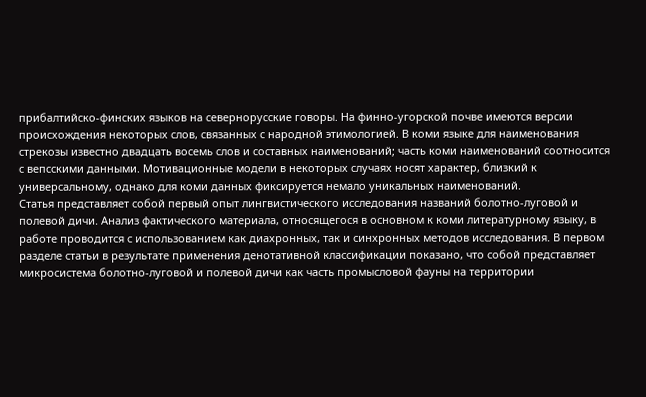прибалтийско-финских языков на севернорусские говоры. На финно-угорской почве имеются версии происхождения некоторых слов, связанных с народной этимологией. В коми языке для наименования стрекозы известно двадцать восемь слов и составных наименований; часть коми наименований соотносится с вепсскими данными. Мотивационные модели в некоторых случаях носят характер, близкий к универсальному, однако для коми данных фиксируется немало уникальных наименований.
Статья представляет собой первый опыт лингвистического исследования названий болотно-луговой и полевой дичи. Анализ фактического материала, относящегося в основном к коми литературному языку, в работе проводится с использованием как диахронных, так и синхронных методов исследования. В первом разделе статьи в результате применения денотативной классификации показано, что собой представляет микросистема болотно-луговой и полевой дичи как часть промысловой фауны на территории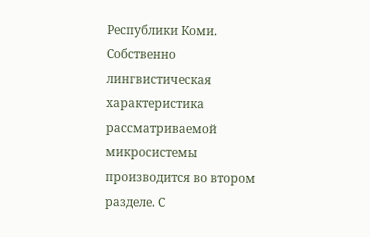Республики Коми. Собственно лингвистическая характеристика рассматриваемой микросистемы производится во втором разделе. С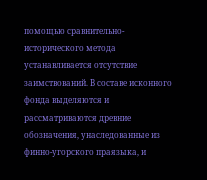помощью сравнительно-исторического метода устанавливается отсутствие заимствований. В составе исконного фонда выделяются и рассматриваются древние обозначения, унаследованные из финно-угорского праязыка, и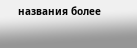названия более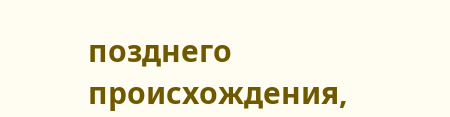позднего происхождения,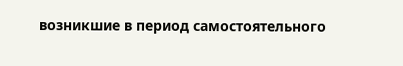возникшие в период самостоятельного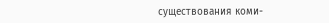существования коми-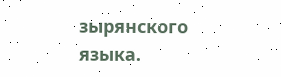зырянского языка.